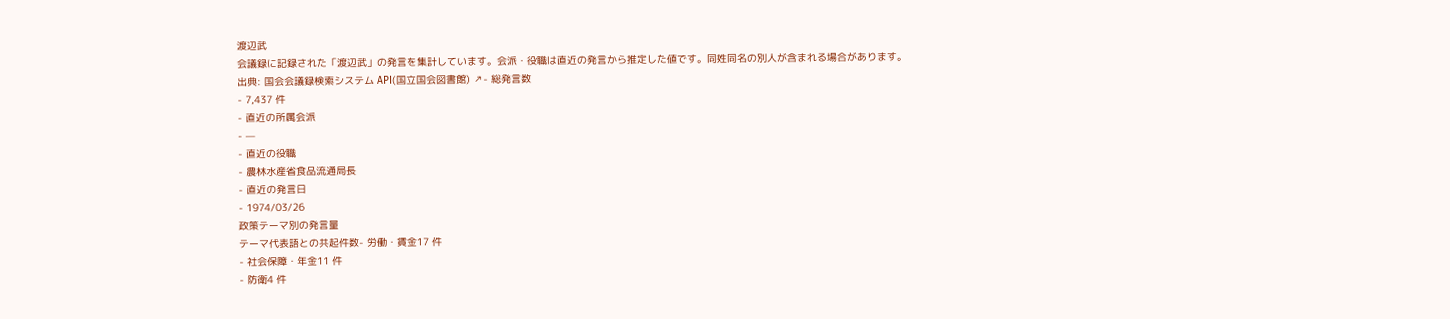渡辺武
会議録に記録された「渡辺武」の発言を集計しています。会派・役職は直近の発言から推定した値です。同姓同名の別人が含まれる場合があります。
出典: 国会会議録検索システム API(国立国会図書館) ↗- 総発言数
- 7,437 件
- 直近の所属会派
- —
- 直近の役職
- 農林水産省食品流通局長
- 直近の発言日
- 1974/03/26
政策テーマ別の発言量
テーマ代表語との共起件数- 労働・賃金17 件
- 社会保障・年金11 件
- 防衛4 件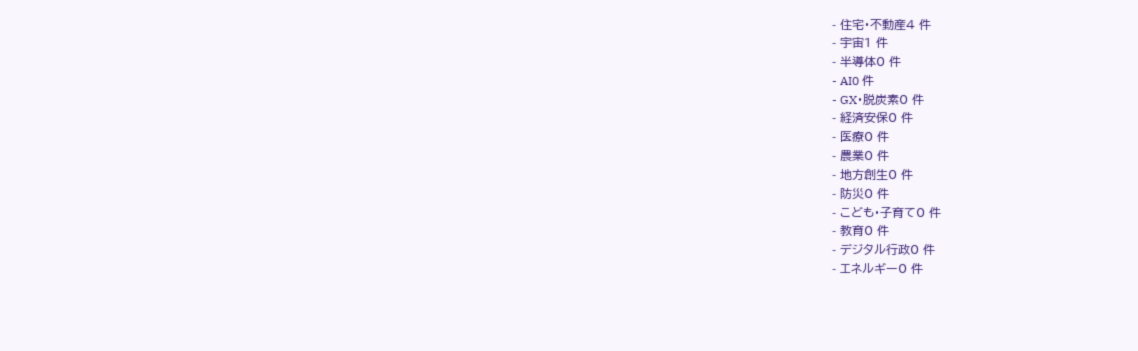- 住宅・不動産4 件
- 宇宙1 件
- 半導体0 件
- AI0 件
- GX・脱炭素0 件
- 経済安保0 件
- 医療0 件
- 農業0 件
- 地方創生0 件
- 防災0 件
- こども・子育て0 件
- 教育0 件
- デジタル行政0 件
- エネルギー0 件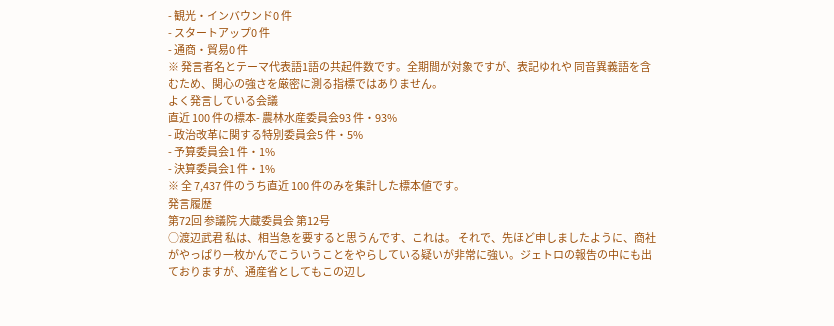- 観光・インバウンド0 件
- スタートアップ0 件
- 通商・貿易0 件
※ 発言者名とテーマ代表語1語の共起件数です。全期間が対象ですが、表記ゆれや 同音異義語を含むため、関心の強さを厳密に測る指標ではありません。
よく発言している会議
直近 100 件の標本- 農林水産委員会93 件・93%
- 政治改革に関する特別委員会5 件・5%
- 予算委員会1 件・1%
- 決算委員会1 件・1%
※ 全 7,437 件のうち直近 100 件のみを集計した標本値です。
発言履歴
第72回 参議院 大蔵委員会 第12号
○渡辺武君 私は、相当急を要すると思うんです、これは。 それで、先ほど申しましたように、商社がやっぱり一枚かんでこういうことをやらしている疑いが非常に強い。ジェトロの報告の中にも出ておりますが、通産省としてもこの辺し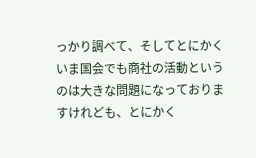っかり調べて、そしてとにかくいま国会でも商社の活動というのは大きな問題になっておりますけれども、とにかく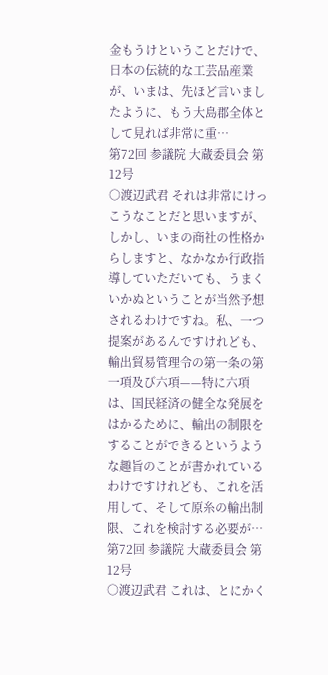金もうけということだけで、日本の伝統的な工芸品産業が、いまは、先ほど言いましたように、もう大島郡全体として見れば非常に重…
第72回 参議院 大蔵委員会 第12号
○渡辺武君 それは非常にけっこうなことだと思いますが、しかし、いまの商社の性格からしますと、なかなか行政指導していただいても、うまくいかぬということが当然予想されるわけですね。私、一つ提案があるんですけれども、輸出貿易管理令の第一条の第一項及び六項——特に六項は、国民経済の健全な発展をはかるために、輸出の制限をすることができるというような趣旨のことが書かれているわけですけれども、これを活用して、そして原糸の輸出制限、これを検討する必要が…
第72回 参議院 大蔵委員会 第12号
○渡辺武君 これは、とにかく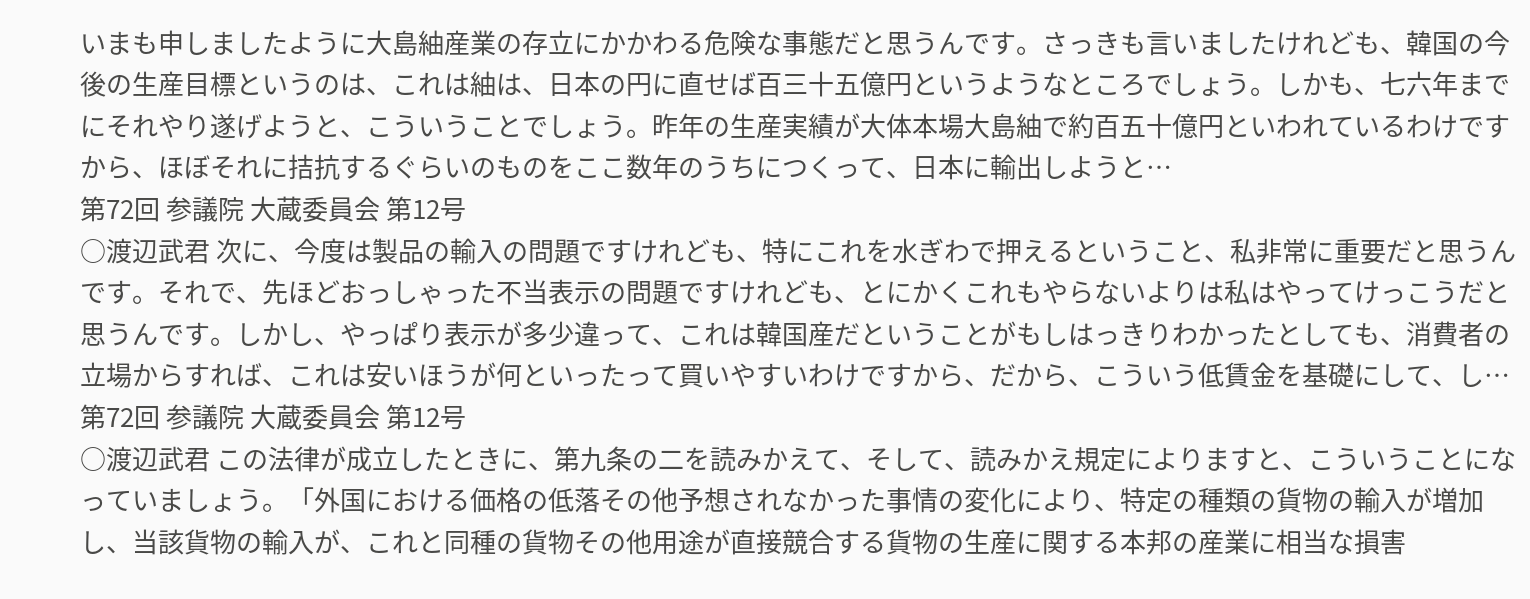いまも申しましたように大島紬産業の存立にかかわる危険な事態だと思うんです。さっきも言いましたけれども、韓国の今後の生産目標というのは、これは紬は、日本の円に直せば百三十五億円というようなところでしょう。しかも、七六年までにそれやり遂げようと、こういうことでしょう。昨年の生産実績が大体本場大島紬で約百五十億円といわれているわけですから、ほぼそれに拮抗するぐらいのものをここ数年のうちにつくって、日本に輸出しようと…
第72回 参議院 大蔵委員会 第12号
○渡辺武君 次に、今度は製品の輸入の問題ですけれども、特にこれを水ぎわで押えるということ、私非常に重要だと思うんです。それで、先ほどおっしゃった不当表示の問題ですけれども、とにかくこれもやらないよりは私はやってけっこうだと思うんです。しかし、やっぱり表示が多少違って、これは韓国産だということがもしはっきりわかったとしても、消費者の立場からすれば、これは安いほうが何といったって買いやすいわけですから、だから、こういう低賃金を基礎にして、し…
第72回 参議院 大蔵委員会 第12号
○渡辺武君 この法律が成立したときに、第九条の二を読みかえて、そして、読みかえ規定によりますと、こういうことになっていましょう。「外国における価格の低落その他予想されなかった事情の変化により、特定の種類の貨物の輸入が増加し、当該貨物の輸入が、これと同種の貨物その他用途が直接競合する貨物の生産に関する本邦の産業に相当な損害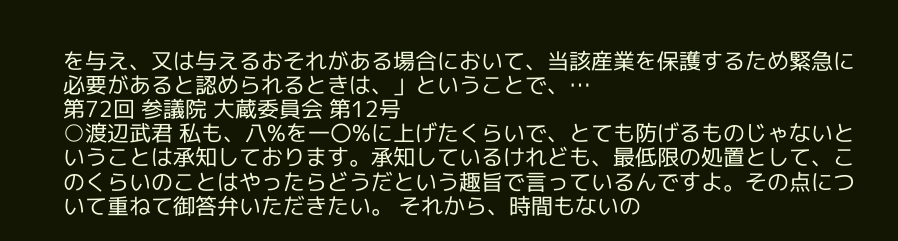を与え、又は与えるおそれがある場合において、当該産業を保護するため緊急に必要があると認められるときは、」ということで、…
第72回 参議院 大蔵委員会 第12号
○渡辺武君 私も、八%を一〇%に上げたくらいで、とても防げるものじゃないということは承知しております。承知しているけれども、最低限の処置として、このくらいのことはやったらどうだという趣旨で言っているんですよ。その点について重ねて御答弁いただきたい。 それから、時間もないの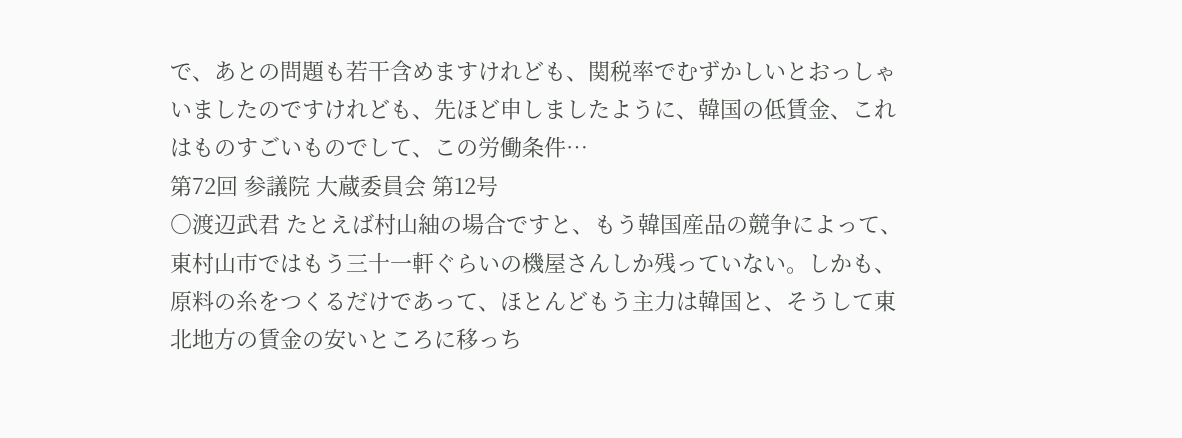で、あとの問題も若干含めますけれども、関税率でむずかしいとおっしゃいましたのですけれども、先ほど申しましたように、韓国の低賃金、これはものすごいものでして、この労働条件…
第72回 参議院 大蔵委員会 第12号
○渡辺武君 たとえば村山紬の場合ですと、もう韓国産品の競争によって、東村山市ではもう三十一軒ぐらいの機屋さんしか残っていない。しかも、原料の糸をつくるだけであって、ほとんどもう主力は韓国と、そうして東北地方の賃金の安いところに移っち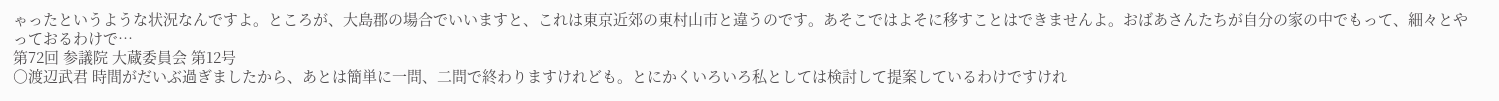ゃったというような状況なんですよ。ところが、大島郡の場合でいいますと、これは東京近郊の東村山市と違うのです。あそこではよそに移すことはできませんよ。おばあさんたちが自分の家の中でもって、細々とやっておるわけで…
第72回 参議院 大蔵委員会 第12号
○渡辺武君 時間がだいぶ過ぎましたから、あとは簡単に一問、二問で終わりますけれども。とにかくいろいろ私としては検討して提案しているわけですけれ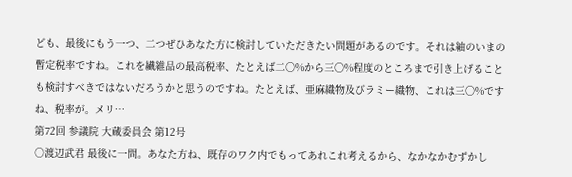ども、最後にもう一つ、二つぜひあなた方に検討していただきたい問題があるのです。それは紬のいまの暫定税率ですね。これを繊維品の最高税率、たとえば二〇%から三〇%程度のところまで引き上げることも検討すべきではないだろうかと思うのですね。たとえば、亜麻織物及びラミー織物、これは三〇%ですね、税率が。メリ…
第72回 参議院 大蔵委員会 第12号
○渡辺武君 最後に一問。あなた方ね、既存のワク内でもってあれこれ考えるから、なかなかむずかし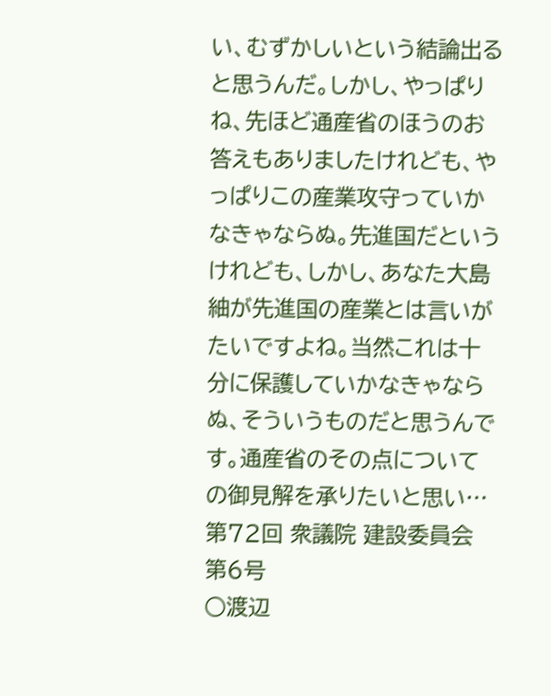い、むずかしいという結論出ると思うんだ。しかし、やっぱりね、先ほど通産省のほうのお答えもありましたけれども、やっぱりこの産業攻守っていかなきゃならぬ。先進国だというけれども、しかし、あなた大島紬が先進国の産業とは言いがたいですよね。当然これは十分に保護していかなきゃならぬ、そういうものだと思うんです。通産省のその点についての御見解を承りたいと思い…
第72回 衆議院 建設委員会 第6号
○渡辺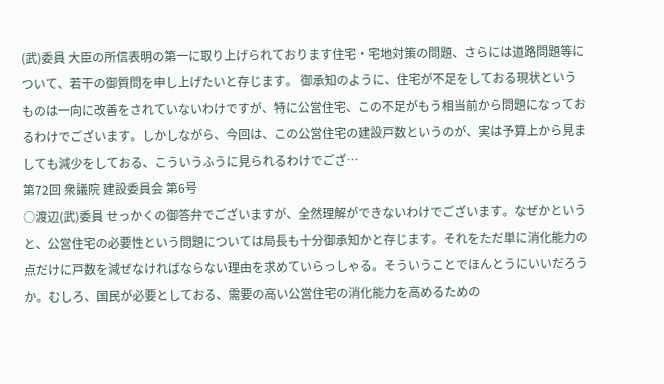(武)委員 大臣の所信表明の第一に取り上げられております住宅・宅地対策の問題、さらには道路問題等について、若干の御質問を申し上げたいと存じます。 御承知のように、住宅が不足をしておる現状というものは一向に改善をされていないわけですが、特に公営住宅、この不足がもう相当前から問題になっておるわけでございます。しかしながら、今回は、この公営住宅の建設戸数というのが、実は予算上から見ましても減少をしておる、こういうふうに見られるわけでござ…
第72回 衆議院 建設委員会 第6号
○渡辺(武)委員 せっかくの御答弁でございますが、全然理解ができないわけでございます。なぜかというと、公営住宅の必要性という問題については局長も十分御承知かと存じます。それをただ単に消化能力の点だけに戸数を減ぜなければならない理由を求めていらっしゃる。そういうことでほんとうにいいだろうか。むしろ、国民が必要としておる、需要の高い公営住宅の消化能力を高めるための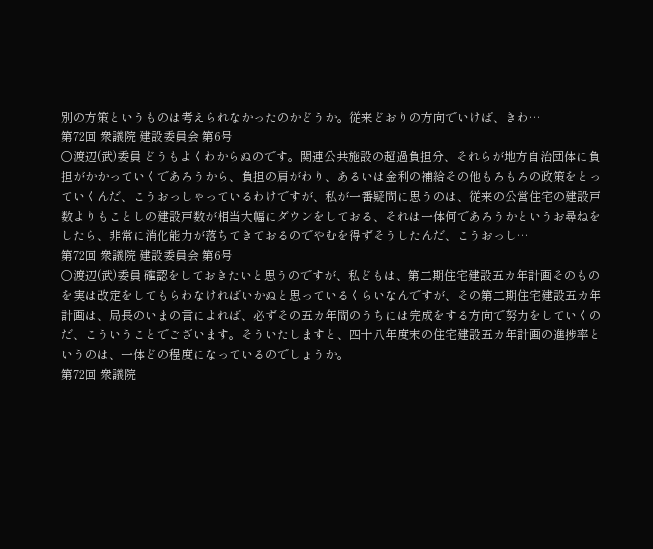別の方策というものは考えられなかったのかどうか。従来どおりの方向でいけば、きわ…
第72回 衆議院 建設委員会 第6号
○渡辺(武)委員 どうもよくわからぬのです。関連公共施設の超過負担分、それらが地方自治団体に負担がかかっていくであろうから、負担の肩がわり、あるいは金利の補給その他もろもろの政策をとっていくんだ、こうおっしゃっているわけですが、私が一番疑問に思うのは、従来の公営住宅の建設戸数よりもことしの建設戸数が相当大幅にダウンをしておる、それは一体何であろうかというお尋ねをしたら、非常に消化能力が落ちてきておるのでやむを得ずそうしたんだ、こうおっし…
第72回 衆議院 建設委員会 第6号
○渡辺(武)委員 確認をしておきたいと思うのですが、私どもは、第二期住宅建設五カ年計画そのものを実は改定をしてもらわなければいかぬと思っているくらいなんですが、その第二期住宅建設五カ年計画は、局長のいまの言によれば、必ずその五カ年間のうちには完成をする方向で努力をしていくのだ、こういうことでございます。そういたしますと、四十八年度末の住宅建設五カ年計画の進捗率というのは、一体どの程度になっているのでしょうか。
第72回 衆議院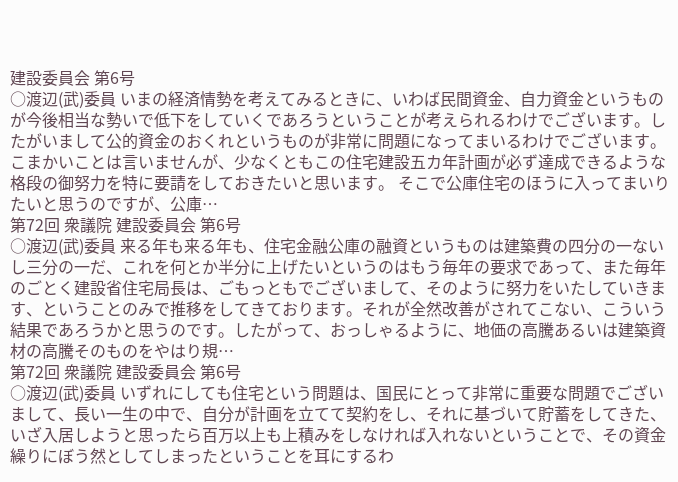建設委員会 第6号
○渡辺(武)委員 いまの経済情勢を考えてみるときに、いわば民間資金、自力資金というものが今後相当な勢いで低下をしていくであろうということが考えられるわけでございます。したがいまして公的資金のおくれというものが非常に問題になってまいるわけでございます。こまかいことは言いませんが、少なくともこの住宅建設五カ年計画が必ず達成できるような格段の御努力を特に要請をしておきたいと思います。 そこで公庫住宅のほうに入ってまいりたいと思うのですが、公庫…
第72回 衆議院 建設委員会 第6号
○渡辺(武)委員 来る年も来る年も、住宅金融公庫の融資というものは建築費の四分の一ないし三分の一だ、これを何とか半分に上げたいというのはもう毎年の要求であって、また毎年のごとく建設省住宅局長は、ごもっともでございまして、そのように努力をいたしていきます、ということのみで推移をしてきております。それが全然改善がされてこない、こういう結果であろうかと思うのです。したがって、おっしゃるように、地価の高騰あるいは建築資材の高騰そのものをやはり規…
第72回 衆議院 建設委員会 第6号
○渡辺(武)委員 いずれにしても住宅という問題は、国民にとって非常に重要な問題でございまして、長い一生の中で、自分が計画を立てて契約をし、それに基づいて貯蓄をしてきた、いざ入居しようと思ったら百万以上も上積みをしなければ入れないということで、その資金繰りにぼう然としてしまったということを耳にするわ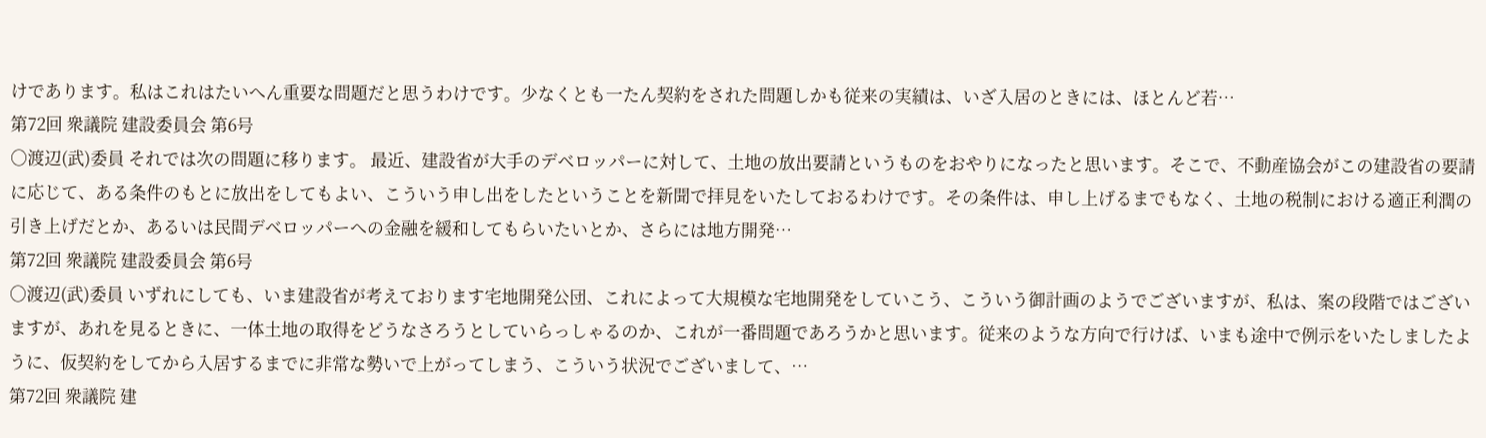けであります。私はこれはたいへん重要な問題だと思うわけです。少なくとも一たん契約をされた問題しかも従来の実績は、いざ入居のときには、ほとんど若…
第72回 衆議院 建設委員会 第6号
○渡辺(武)委員 それでは次の問題に移ります。 最近、建設省が大手のデベロッパーに対して、土地の放出要請というものをおやりになったと思います。そこで、不動産協会がこの建設省の要請に応じて、ある条件のもとに放出をしてもよい、こういう申し出をしたということを新聞で拝見をいたしておるわけです。その条件は、申し上げるまでもなく、土地の税制における適正利潤の引き上げだとか、あるいは民間デベロッパーへの金融を緩和してもらいたいとか、さらには地方開発…
第72回 衆議院 建設委員会 第6号
○渡辺(武)委員 いずれにしても、いま建設省が考えております宅地開発公団、これによって大規模な宅地開発をしていこう、こういう御計画のようでございますが、私は、案の段階ではございますが、あれを見るときに、一体土地の取得をどうなさろうとしていらっしゃるのか、これが一番問題であろうかと思います。従来のような方向で行けば、いまも途中で例示をいたしましたように、仮契約をしてから入居するまでに非常な勢いで上がってしまう、こういう状況でございまして、…
第72回 衆議院 建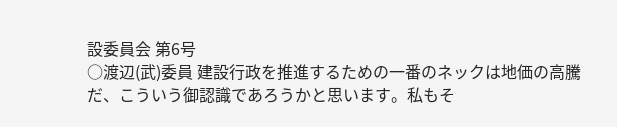設委員会 第6号
○渡辺(武)委員 建設行政を推進するための一番のネックは地価の高騰だ、こういう御認識であろうかと思います。私もそ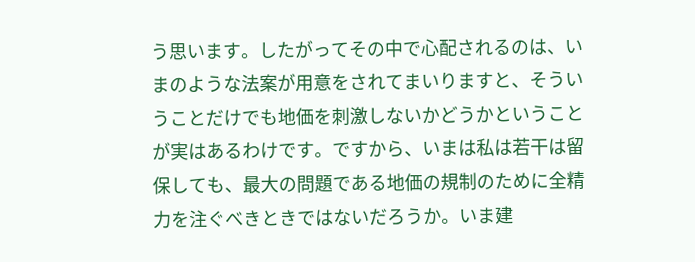う思います。したがってその中で心配されるのは、いまのような法案が用意をされてまいりますと、そういうことだけでも地価を刺激しないかどうかということが実はあるわけです。ですから、いまは私は若干は留保しても、最大の問題である地価の規制のために全精力を注ぐべきときではないだろうか。いま建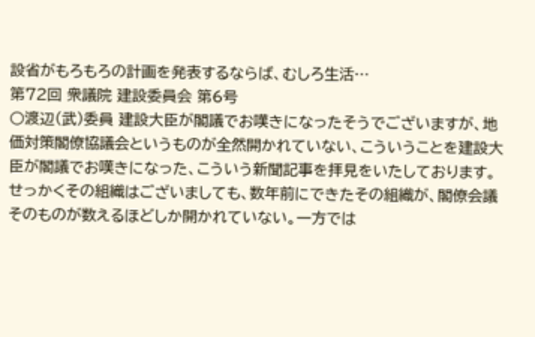設省がもろもろの計画を発表するならば、むしろ生活…
第72回 衆議院 建設委員会 第6号
○渡辺(武)委員 建設大臣が閣議でお嘆きになったそうでございますが、地価対策閣僚協議会というものが全然開かれていない、こういうことを建設大臣が閣議でお嘆きになった、こういう新聞記事を拝見をいたしております。せっかくその組織はございましても、数年前にできたその組織が、閣僚会議そのものが数えるほどしか開かれていない。一方では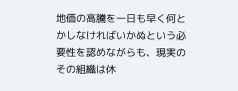地価の高騰を一日も早く何とかしなければいかぬという必要性を認めながらも、現実のその組織は休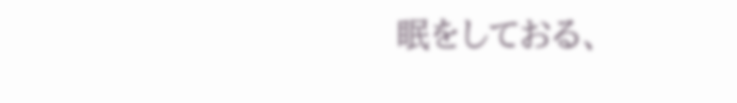眠をしておる、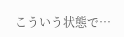こういう状態で…